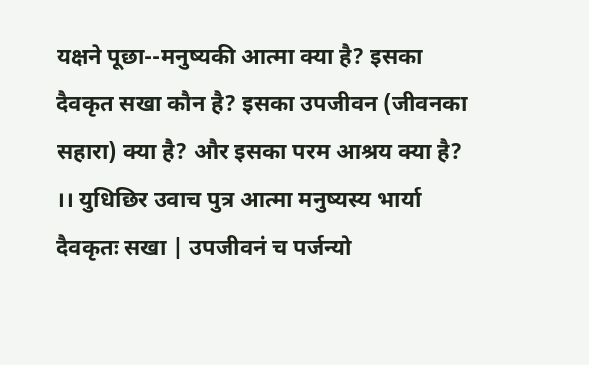यक्षने पूछा--मनुष्यकी आत्मा क्या है? इसका दैवकृत सखा कौन है? इसका उपजीवन (जीवनका सहारा) क्या है? और इसका परम आश्रय क्या है? ।। युधिछिर उवाच पुत्र आत्मा मनुष्यस्य भार्या दैवकृतः सखा | उपजीवनं च पर्जन्यो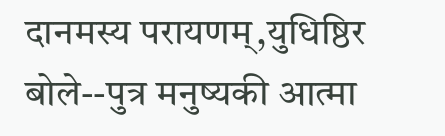दानमस्य परायणम्,युधिष्ठिर बोले--पुत्र मनुष्यकी आत्मा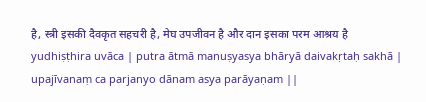है, स्त्री इसकी दैवकृत सहचरी है, मेघ उपजीवन है और दान इसका परम आश्रय है
yudhiṣṭhira uvāca | putra ātmā manuṣyasya bhāryā daivakṛtaḥ sakhā | upajīvanaṃ ca parjanyo dānam asya parāyaṇam ||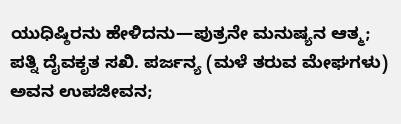ಯುಧಿಷ್ಠಿರನು ಹೇಳಿದನು—ಪುತ್ರನೇ ಮನುಷ್ಯನ ಆತ್ಮ; ಪತ್ನಿ ದೈವಕೃತ ಸಖಿ. ಪರ್ಜನ್ಯ (ಮಳೆ ತರುವ ಮೇಘಗಳು) ಅವನ ಉಪಜೀವನ;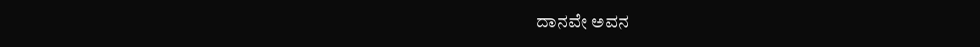ದಾನವೇ ಅವನ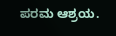ಪರಮ ಆಶ್ರಯ.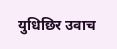युधिछिर उवाच